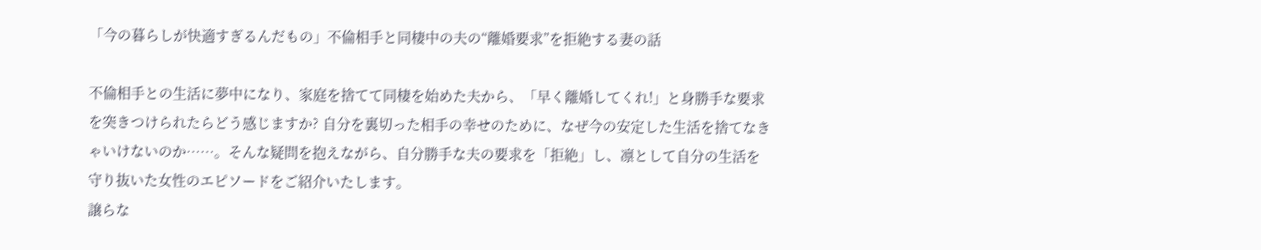「今の暮らしが快適すぎるんだもの」不倫相手と同棲中の夫の“離婚要求”を拒絶する妻の話

不倫相手との生活に夢中になり、家庭を捨てて同棲を始めた夫から、「早く離婚してくれ!」と身勝手な要求を突きつけられたらどう感じますか? 自分を裏切った相手の幸せのために、なぜ今の安定した生活を捨てなきゃいけないのか……。そんな疑問を抱えながら、自分勝手な夫の要求を「拒絶」し、凛として自分の生活を守り抜いた女性のエピソードをご紹介いたします。
譲らな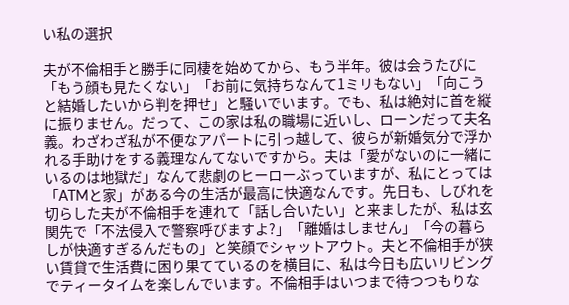い私の選択

夫が不倫相手と勝手に同棲を始めてから、もう半年。彼は会うたびに「もう顔も見たくない」「お前に気持ちなんて1ミリもない」「向こうと結婚したいから判を押せ」と騒いでいます。でも、私は絶対に首を縦に振りません。だって、この家は私の職場に近いし、ローンだって夫名義。わざわざ私が不便なアパートに引っ越して、彼らが新婚気分で浮かれる手助けをする義理なんてないですから。夫は「愛がないのに一緒にいるのは地獄だ」なんて悲劇のヒーローぶっていますが、私にとっては「ATMと家」がある今の生活が最高に快適なんです。先日も、しびれを切らした夫が不倫相手を連れて「話し合いたい」と来ましたが、私は玄関先で「不法侵入で警察呼びますよ?」「離婚はしません」「今の暮らしが快適すぎるんだもの」と笑顔でシャットアウト。夫と不倫相手が狭い賃貸で生活費に困り果てているのを横目に、私は今日も広いリビングでティータイムを楽しんでいます。不倫相手はいつまで待つつもりな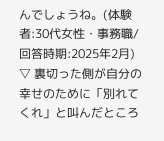んでしょうね。(体験者:30代女性・事務職/回答時期:2025年2月)
▽ 裏切った側が自分の幸せのために「別れてくれ」と叫んだところ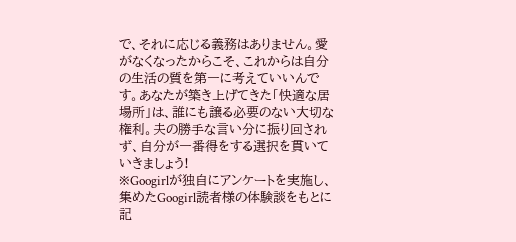で、それに応じる義務はありません。愛がなくなったからこそ、これからは自分の生活の質を第一に考えていいんです。あなたが築き上げてきた「快適な居場所」は、誰にも譲る必要のない大切な権利。夫の勝手な言い分に振り回されず、自分が一番得をする選択を貫いていきましょう!
※Googirlが独自にアンケートを実施し、集めたGoogirl読者様の体験談をもとに記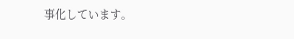事化しています。